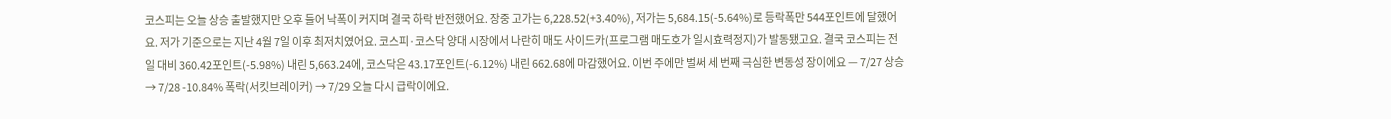코스피는 오늘 상승 출발했지만 오후 들어 낙폭이 커지며 결국 하락 반전했어요. 장중 고가는 6,228.52(+3.40%), 저가는 5,684.15(-5.64%)로 등락폭만 544포인트에 달했어요. 저가 기준으로는 지난 4월 7일 이후 최저치였어요. 코스피·코스닥 양대 시장에서 나란히 매도 사이드카(프로그램 매도호가 일시효력정지)가 발동됐고요. 결국 코스피는 전일 대비 360.42포인트(-5.98%) 내린 5,663.24에, 코스닥은 43.17포인트(-6.12%) 내린 662.68에 마감했어요. 이번 주에만 벌써 세 번째 극심한 변동성 장이에요 — 7/27 상승 → 7/28 -10.84% 폭락(서킷브레이커) → 7/29 오늘 다시 급락이에요.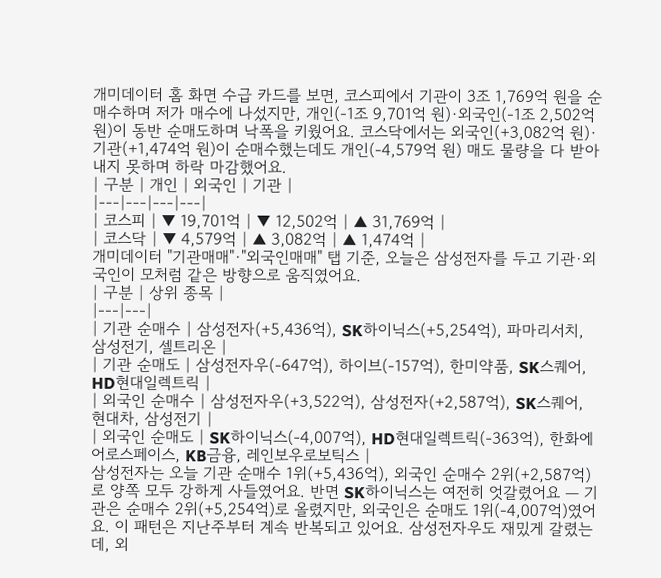개미데이터 홈 화면 수급 카드를 보면, 코스피에서 기관이 3조 1,769억 원을 순매수하며 저가 매수에 나섰지만, 개인(-1조 9,701억 원)·외국인(-1조 2,502억 원)이 동반 순매도하며 낙폭을 키웠어요. 코스닥에서는 외국인(+3,082억 원)·기관(+1,474억 원)이 순매수했는데도 개인(-4,579억 원) 매도 물량을 다 받아내지 못하며 하락 마감했어요.
| 구분 | 개인 | 외국인 | 기관 |
|---|---|---|---|
| 코스피 | ▼ 19,701억 | ▼ 12,502억 | ▲ 31,769억 |
| 코스닥 | ▼ 4,579억 | ▲ 3,082억 | ▲ 1,474억 |
개미데이터 "기관매매"·"외국인매매" 탭 기준, 오늘은 삼성전자를 두고 기관·외국인이 모처럼 같은 방향으로 움직였어요.
| 구분 | 상위 종목 |
|---|---|
| 기관 순매수 | 삼성전자(+5,436억), SK하이닉스(+5,254억), 파마리서치, 삼성전기, 셀트리온 |
| 기관 순매도 | 삼성전자우(-647억), 하이브(-157억), 한미약품, SK스퀘어, HD현대일렉트릭 |
| 외국인 순매수 | 삼성전자우(+3,522억), 삼성전자(+2,587억), SK스퀘어, 현대차, 삼성전기 |
| 외국인 순매도 | SK하이닉스(-4,007억), HD현대일렉트릭(-363억), 한화에어로스페이스, KB금융, 레인보우로보틱스 |
삼성전자는 오늘 기관 순매수 1위(+5,436억), 외국인 순매수 2위(+2,587억)로 양쪽 모두 강하게 사들였어요. 반면 SK하이닉스는 여전히 엇갈렸어요 — 기관은 순매수 2위(+5,254억)로 올렸지만, 외국인은 순매도 1위(-4,007억)였어요. 이 패턴은 지난주부터 계속 반복되고 있어요. 삼성전자우도 재밌게 갈렸는데, 외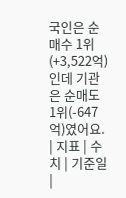국인은 순매수 1위(+3,522억)인데 기관은 순매도 1위(-647억)였어요.
| 지표 | 수치 | 기준일 |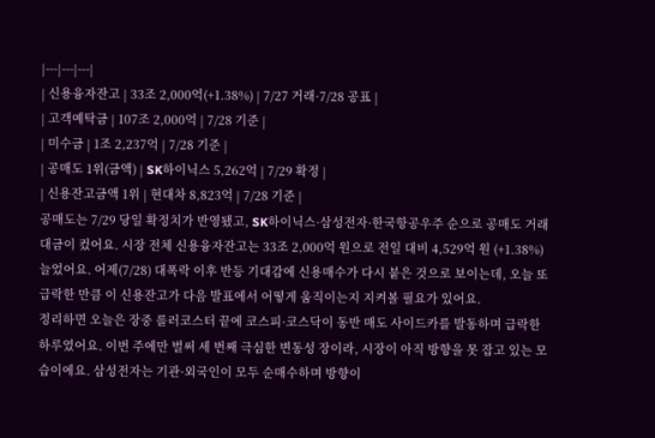|---|---|---|
| 신용융자잔고 | 33조 2,000억(+1.38%) | 7/27 거래·7/28 공표 |
| 고객예탁금 | 107조 2,000억 | 7/28 기준 |
| 미수금 | 1조 2,237억 | 7/28 기준 |
| 공매도 1위(금액) | SK하이닉스 5,262억 | 7/29 확정 |
| 신용잔고금액 1위 | 현대차 8,823억 | 7/28 기준 |
공매도는 7/29 당일 확정치가 반영됐고, SK하이닉스·삼성전자·한국항공우주 순으로 공매도 거래대금이 컸어요. 시장 전체 신용융자잔고는 33조 2,000억 원으로 전일 대비 4,529억 원 (+1.38%) 늘었어요. 어제(7/28) 대폭락 이후 반등 기대감에 신용매수가 다시 붙은 것으로 보이는데, 오늘 또 급락한 만큼 이 신용잔고가 다음 발표에서 어떻게 움직이는지 지켜볼 필요가 있어요.
정리하면 오늘은 장중 롤러코스터 끝에 코스피·코스닥이 동반 매도 사이드카를 발동하며 급락한 하루였어요. 이번 주에만 벌써 세 번째 극심한 변동성 장이라, 시장이 아직 방향을 못 잡고 있는 모습이에요. 삼성전자는 기관·외국인이 모두 순매수하며 방향이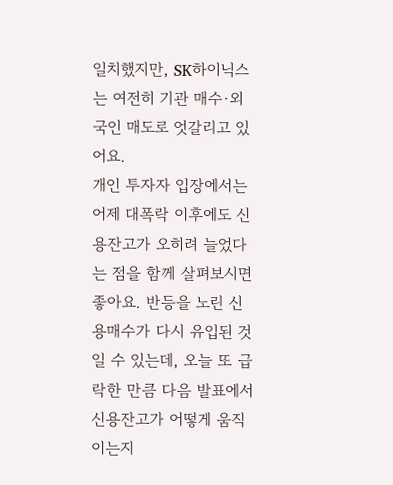일치했지만, SK하이닉스는 여전히 기관 매수·외국인 매도로 엇갈리고 있어요.
개인 투자자 입장에서는 어제 대폭락 이후에도 신용잔고가 오히려 늘었다는 점을 함께 살펴보시면 좋아요. 반등을 노린 신용매수가 다시 유입된 것일 수 있는데, 오늘 또 급락한 만큼 다음 발표에서 신용잔고가 어떻게 움직이는지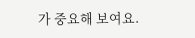가 중요해 보여요.